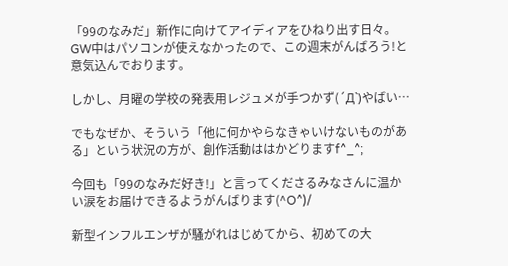「99のなみだ」新作に向けてアイディアをひねり出す日々。
GW中はパソコンが使えなかったので、この週末がんばろう!と意気込んでおります。

しかし、月曜の学校の発表用レジュメが手つかず(´Д`)やばい…

でもなぜか、そういう「他に何かやらなきゃいけないものがある」という状況の方が、創作活動ははかどりますf^_^;

今回も「99のなみだ好き!」と言ってくださるみなさんに温かい涙をお届けできるようがんばります(^O^)/

新型インフルエンザが騒がれはじめてから、初めての大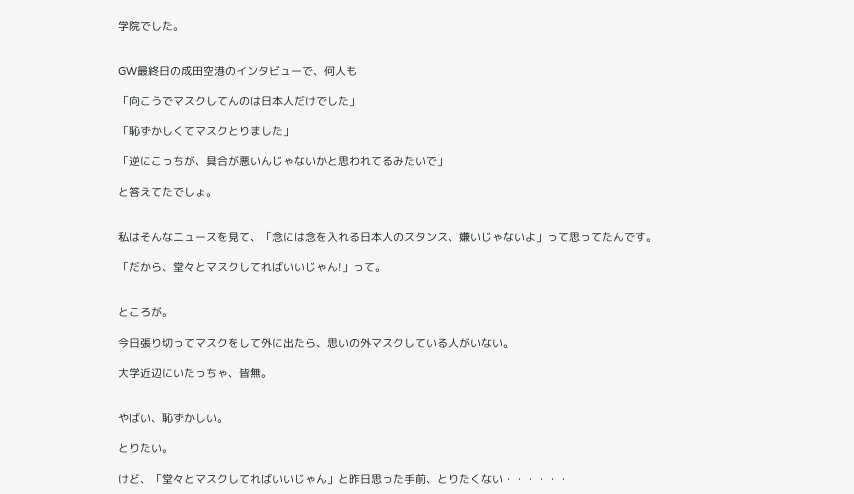学院でした。


GW最終日の成田空港のインタビューで、何人も

「向こうでマスクしてんのは日本人だけでした」

「恥ずかしくてマスクとりました」

「逆にこっちが、具合が悪いんじゃないかと思われてるみたいで」

と答えてたでしょ。


私はそんなニュースを見て、「念には念を入れる日本人のスタンス、嫌いじゃないよ」って思ってたんです。

「だから、堂々とマスクしてればいいじゃん!」って。


ところが。

今日張り切ってマスクをして外に出たら、思いの外マスクしている人がいない。

大学近辺にいたっちゃ、皆無。


やばい、恥ずかしい。

とりたい。

けど、「堂々とマスクしてればいいじゃん」と昨日思った手前、とりたくない・・・・・・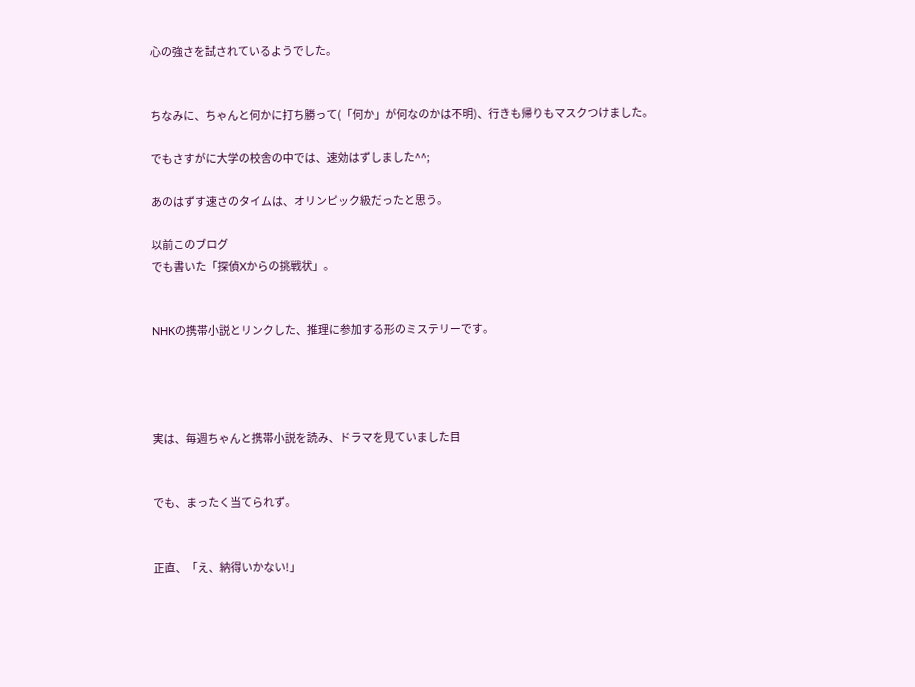心の強さを試されているようでした。


ちなみに、ちゃんと何かに打ち勝って(「何か」が何なのかは不明)、行きも帰りもマスクつけました。

でもさすがに大学の校舎の中では、速効はずしました^^;

あのはずす速さのタイムは、オリンピック級だったと思う。

以前このブログ
でも書いた「探偵Xからの挑戦状」。


NHKの携帯小説とリンクした、推理に参加する形のミステリーです。




実は、毎週ちゃんと携帯小説を読み、ドラマを見ていました目


でも、まったく当てられず。


正直、「え、納得いかない!」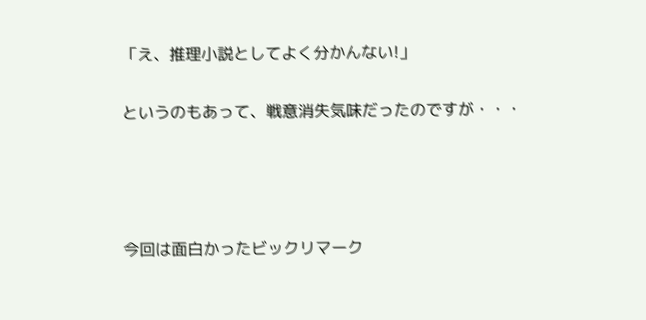「え、推理小説としてよく分かんない!」


というのもあって、戦意消失気味だったのですが・・・






今回は面白かったビックリマーク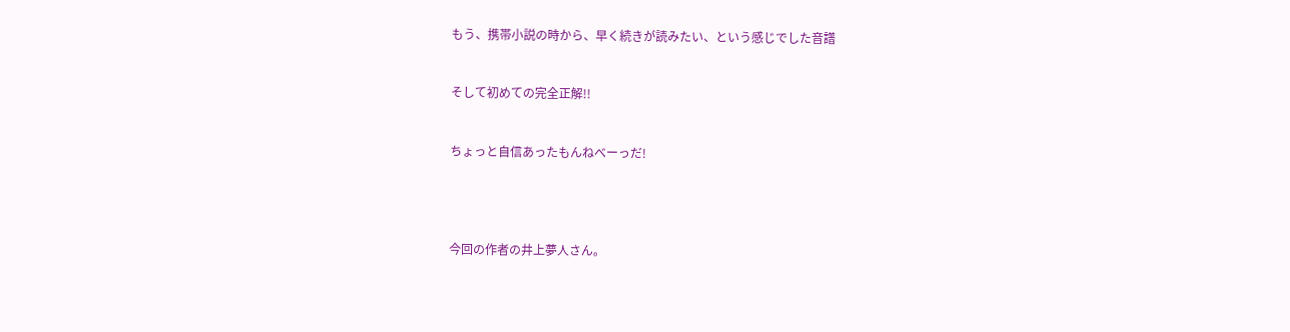もう、携帯小説の時から、早く続きが読みたい、という感じでした音譜


そして初めての完全正解!!


ちょっと自信あったもんねべーっだ!




今回の作者の井上夢人さん。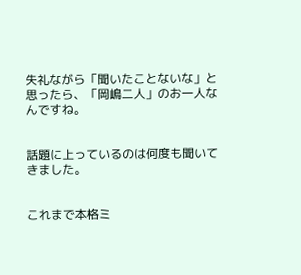失礼ながら「聞いたことないな」と思ったら、「岡嶋二人」のお一人なんですね。


話題に上っているのは何度も聞いてきました。


これまで本格ミ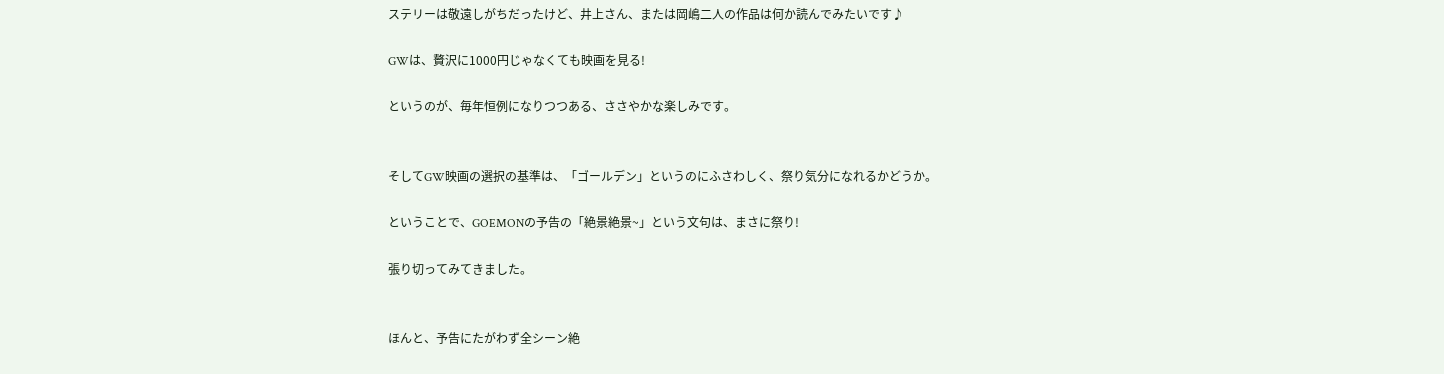ステリーは敬遠しがちだったけど、井上さん、または岡嶋二人の作品は何か読んでみたいです♪

GWは、贅沢に1000円じゃなくても映画を見る!

というのが、毎年恒例になりつつある、ささやかな楽しみです。


そしてGW映画の選択の基準は、「ゴールデン」というのにふさわしく、祭り気分になれるかどうか。

ということで、GOEMONの予告の「絶景絶景~」という文句は、まさに祭り!

張り切ってみてきました。


ほんと、予告にたがわず全シーン絶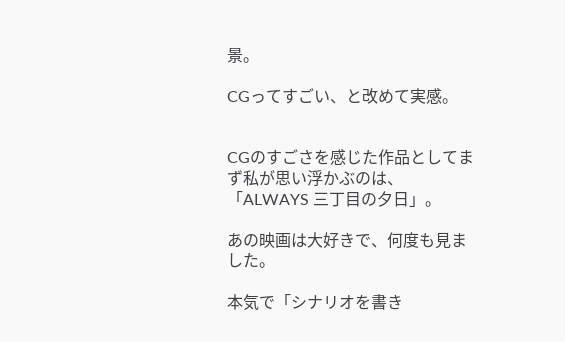景。

CGってすごい、と改めて実感。


CGのすごさを感じた作品としてまず私が思い浮かぶのは、「ALWAYS 三丁目の夕日」。

あの映画は大好きで、何度も見ました。

本気で「シナリオを書き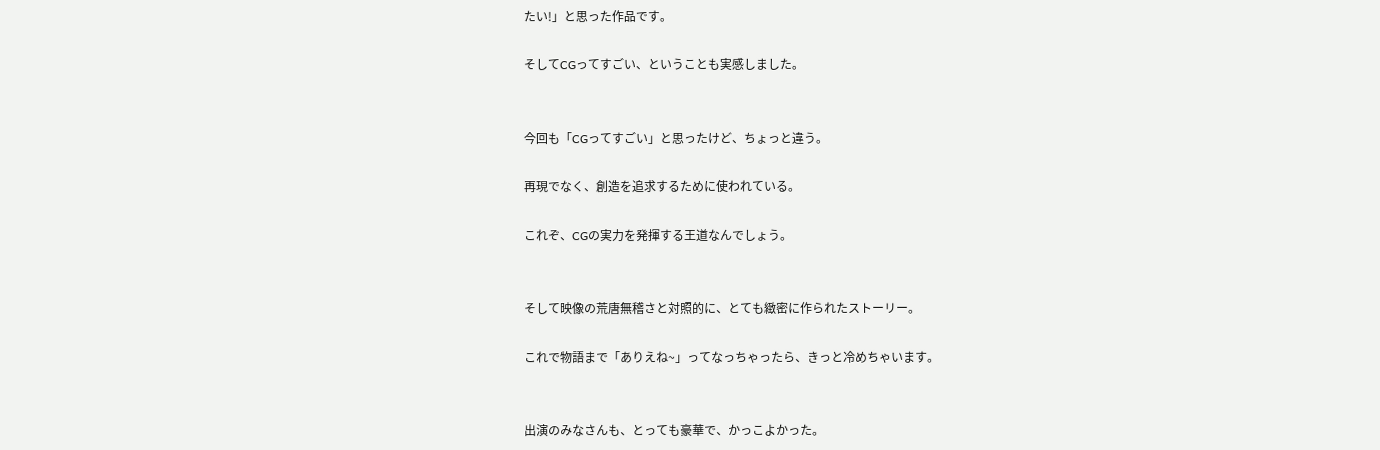たい!」と思った作品です。

そしてCGってすごい、ということも実感しました。


今回も「CGってすごい」と思ったけど、ちょっと違う。

再現でなく、創造を追求するために使われている。

これぞ、CGの実力を発揮する王道なんでしょう。


そして映像の荒唐無稽さと対照的に、とても緻密に作られたストーリー。

これで物語まで「ありえね~」ってなっちゃったら、きっと冷めちゃいます。


出演のみなさんも、とっても豪華で、かっこよかった。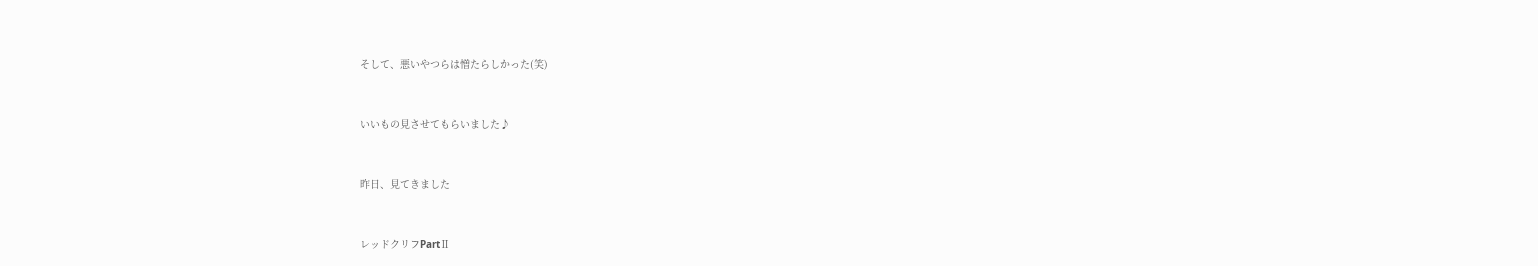そして、悪いやつらは憎たらしかった(笑)


いいもの見させてもらいました♪


昨日、見てきました


レッドクリフPartⅡ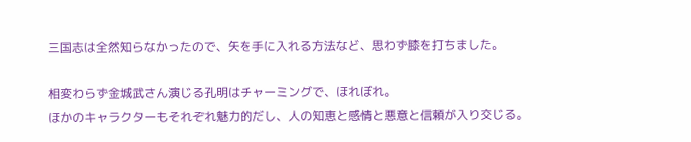三国志は全然知らなかったので、矢を手に入れる方法など、思わず膝を打ちました。

相変わらず金城武さん演じる孔明はチャーミングで、ほれぼれ。
ほかのキャラクターもそれぞれ魅力的だし、人の知恵と感情と悪意と信頼が入り交じる。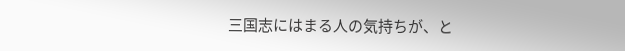三国志にはまる人の気持ちが、と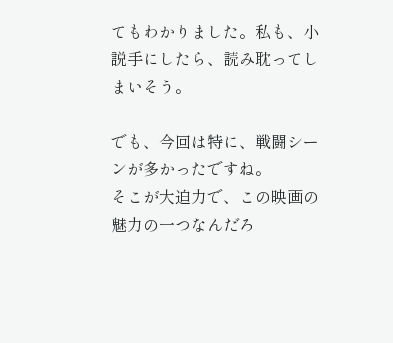てもわかりました。私も、小説手にしたら、読み耽ってしまいそう。

でも、今回は特に、戦闘シーンが多かったですね。
そこが大迫力で、この映画の魅力の一つなんだろ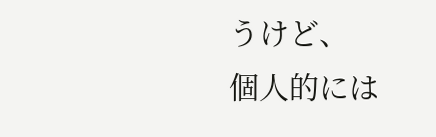うけど、
個人的には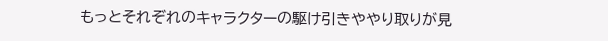もっとそれぞれのキャラクターの駆け引きややり取りが見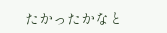たかったかなと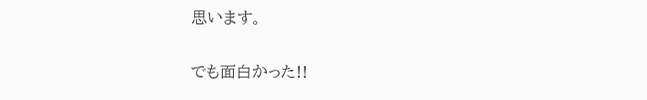思います。

でも面白かった!!